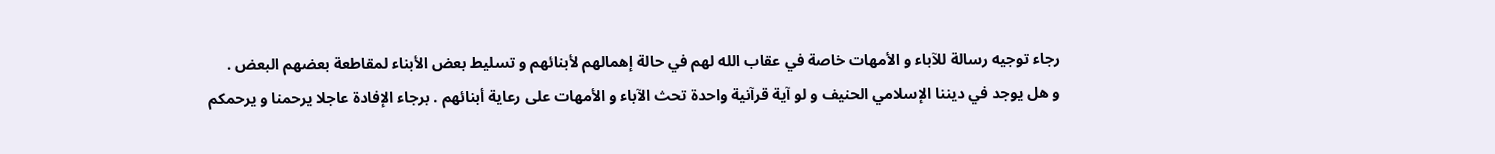رجاء توجيه رسالة للآباء و الأمهات خاصة في عقاب الله لهم في حالة إهمالهم لأبنائهم و تسليط بعض الأبناء لمقاطعة بعضهم البعض .
و هل يوجد في ديننا الإسلامي الحنيف و لو آية قرآنية واحدة تحث الآباء و الأمهات على رعاية أبنائهم . برجاء الإفادة عاجلا يرحمنا و يرحمكم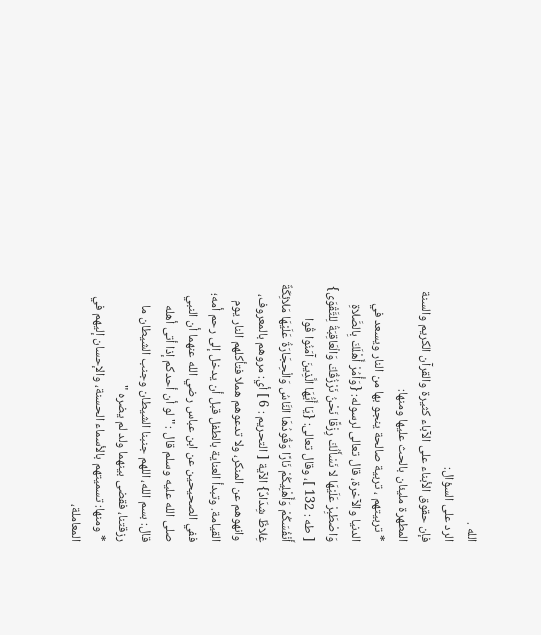الله .
الرد على السؤال:
فإن حقوق الأبناء على الآباء كثيرة والقرآن الكريم والسنة المطهرة مليئان بالحث عليها ومنها:
* تربيتهم ، تربية صالحة ينجو بها من النار ويسعد في الدنيا والآخرة، قال تعالى لرسوله: {وَأْمُرْ أَهْلَكَ بِالصَّلاةِ وَاصْطَبِرْ عَلَيْهَا لا نَسْأَلُكَ رِزْقًا نَحْنُ نَرْزُقُكَ وَالْعَاقِبَةُ لِلتَّقْوَى} [ طه : 132 ]، وقال تعالى: {يَا أَيُّهَا الَّذِينَ آمَنُوا قُوا أَنْفُسَكُمْ وَأَهْلِيكُمْ نَارًا وَقُودُهَا النَّاسُ وَالْحِجَارَةُ عَلَيْهَا مَلائِكَةٌ غِلاظٌ شِدَادٌ} الآية [ التحريم : 6 ] أي: مروهم بالمعروف، وانهوهم عن المنكر، ولا تدعوهم هملا فتأكلهم النار يوم القيامة. وتبدأ العناية بالطفل قبل أن يدخل إلى رحم أمه؛ ففي الصحيحين عن ابن عباس رضي الله عنهما أن النبي صلى الله عليه وسلم قال : "لو أن أحدكم إذا أتى أهله قال: بسم الله، اللهم جنبنا الشيطان وجنب الشيطان ما رزقتنا، فقضى بينهما ولد لم يضره "
* ومنها: تسميتهم بالأسماء الحسنة، والإحسان إليهم في المعاملة،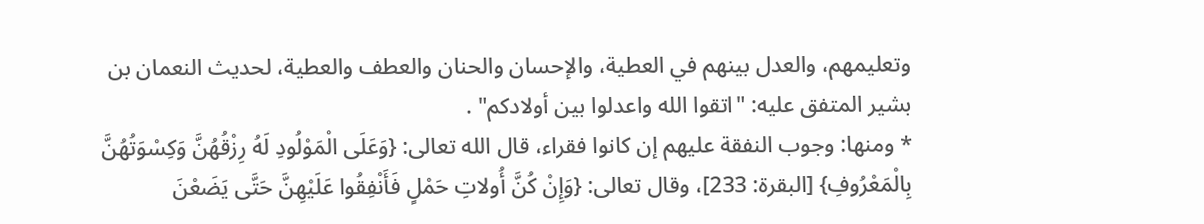وتعليمهم، والعدل بينهم في العطية، والإحسان والحنان والعطف والعطية، لحديث النعمان بن بشير المتفق عليه: "اتقوا الله واعدلوا بين أولادكم" .
* ومنها: وجوب النفقة عليهم إن كانوا فقراء، قال الله تعالى: {وَعَلَى الْمَوْلُودِ لَهُ رِزْقُهُنَّ وَكِسْوَتُهُنَّ بِالْمَعْرُوفِ} [البقرة: 233]، وقال تعالى: {وَإِنْ كُنَّ أُولاتِ حَمْلٍ فَأَنْفِقُوا عَلَيْهِنَّ حَتَّى يَضَعْنَ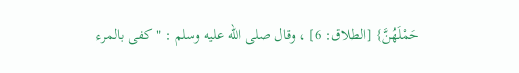حَمْلَهُنَّ} [الطلاق: 6] ، وقال صلى الله عليه وسلم : " كفى بالمرء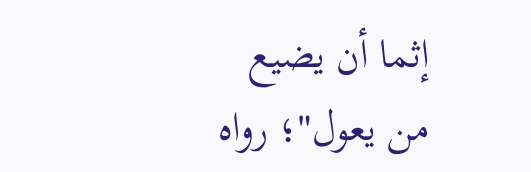إثما أن يضيع من يعول"؛ رواه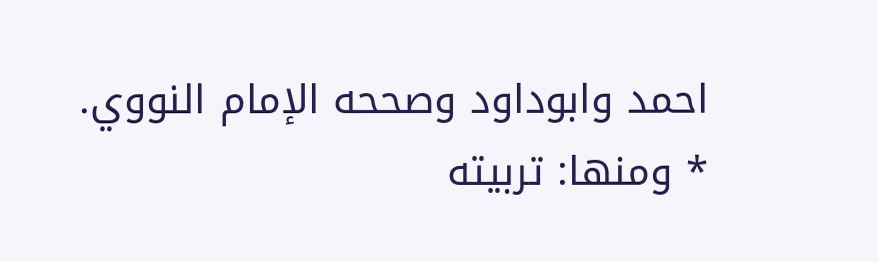احمد وابوداود وصححه الإمام النووي.
* ومنها: تربيته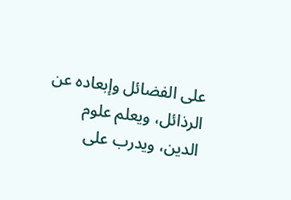على الفضائل وإبعاده عن الرذائل، ويعلم علوم الدين، ويدرب على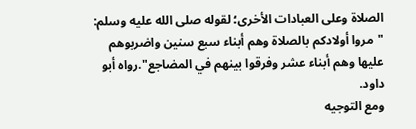الصلاة وعلى العبادات الأخرى؛ لقوله صلى الله عليه وسلم: "مروا أولادكم بالصلاة وهم أبناء سبع سنين واضربوهم عليها وهم أبناء عشر وفرقوا بينهم في المضاجع".رواه أبو داود.
ومع التوجيه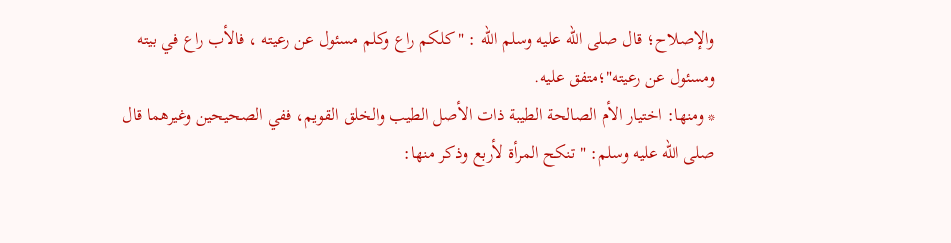والإصلاح؛ قال صلى الله عليه وسلم الله : "كلكم راع وكلم مسئول عن رعيته ، فالأب راع في بيته ومسئول عن رعيته"؛متفق عليه.
* ومنها: اختيار الأم الصالحة الطيبة ذات الأصل الطيب والخلق القويم، ففي الصحيحين وغيرهما قال صلى الله عليه وسلم: " تنكح المرأة لأربع وذكر منها: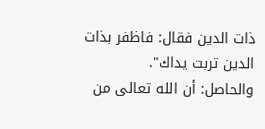ذات الدين فقال: فاظفر بذات الدين تربت يداك".
والحاصل: أن الله تعالى من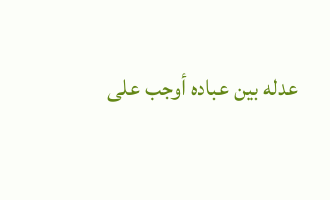عدله بين عباده أوجب على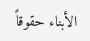الأبناء حقوقاً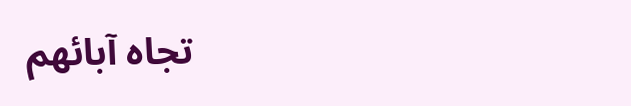تجاه آبائهم